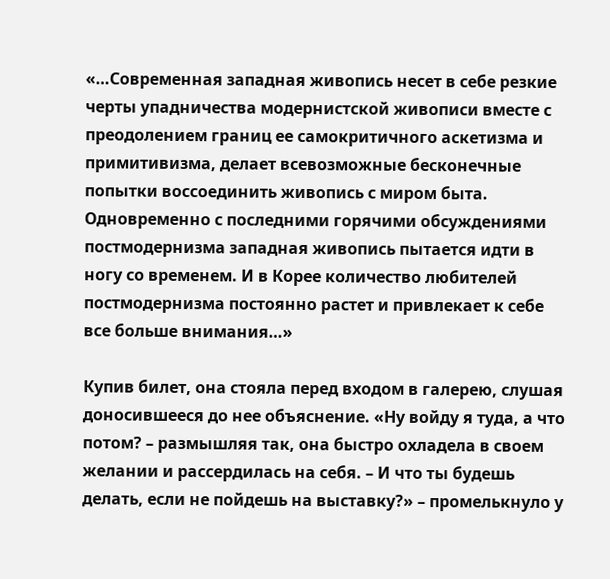«…Современная западная живопись несет в себе резкие черты упадничества модернистской живописи вместе с преодолением границ ее самокритичного аскетизма и примитивизма, делает всевозможные бесконечные попытки воссоединить живопись с миром быта. Одновременно с последними горячими обсуждениями постмодернизма западная живопись пытается идти в ногу со временем. И в Корее количество любителей постмодернизма постоянно растет и привлекает к себе все больше внимания…»

Купив билет, она стояла перед входом в галерею, слушая доносившееся до нее объяснение. «Ну войду я туда, а что потом? – размышляя так, она быстро охладела в своем желании и рассердилась на себя. – И что ты будешь делать, если не пойдешь на выставку?» – промелькнуло у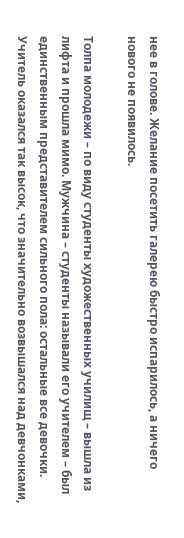нее в голове. Желание посетить галерею быстро испарилось, а ничего нового не появилось.

Толпа молодежи – по виду студенты художественных училищ – вышла из лифта и прошла мимо. Мужчина – студенты называли его учителем – был единственным представителем сильного пола: остальные все девочки. Учитель оказался так высок, что значительно возвышался над девчонками,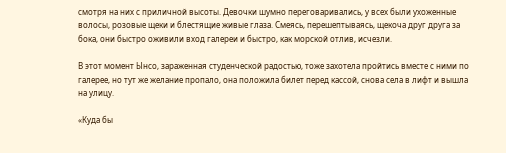смотря на них с приличной высоты. Девочки шумно переговаривались, у всех были ухоженные волосы, розовые щеки и блестящие живые глаза. Смеясь, перешептываясь, щекоча друг друга за бока, они быстро оживили вход галереи и быстро, как морской отлив, исчезли.

В этот момент Ынсо, зараженная студенческой радостью, тоже захотела пройтись вместе с ними по галерее, но тут же желание пропало, она положила билет перед кассой, снова села в лифт и вышла на улицу.

«Куда бы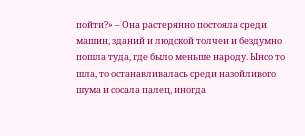пойти?» – Она растерянно постояла среди машин, зданий и людской толчеи и бездумно пошла туда, где было меньше народу. Ынсо то шла, то останавливалась среди назойливого шума и сосала палец, иногда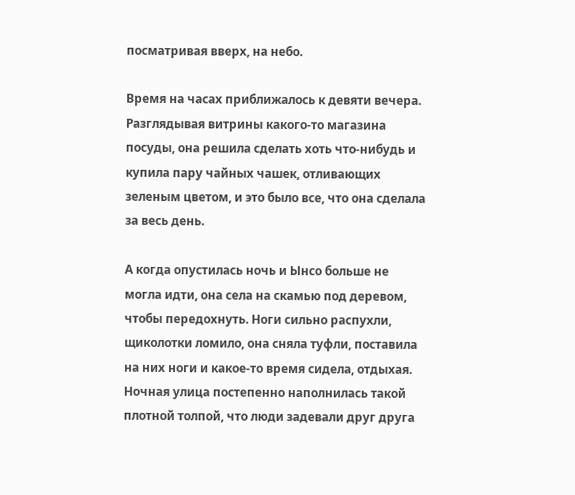посматривая вверх, на небо.

Время на часах приближалось к девяти вечера. Разглядывая витрины какого-то магазина посуды, она решила сделать хоть что-нибудь и купила пару чайных чашек, отливающих зеленым цветом, и это было все, что она сделала за весь день.

А когда опустилась ночь и Ынсо больше не могла идти, она села на скамью под деревом, чтобы передохнуть. Ноги сильно распухли, щиколотки ломило, она сняла туфли, поставила на них ноги и какое-то время сидела, отдыхая. Ночная улица постепенно наполнилась такой плотной толпой, что люди задевали друг друга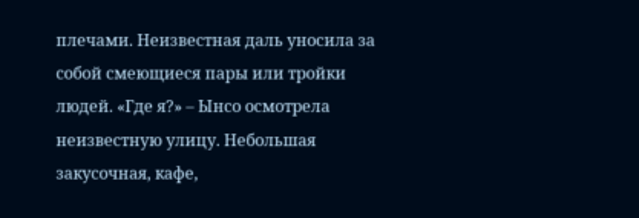плечами. Неизвестная даль уносила за собой смеющиеся пары или тройки людей. «Где я?» – Ынсо осмотрела неизвестную улицу. Небольшая закусочная, кафе,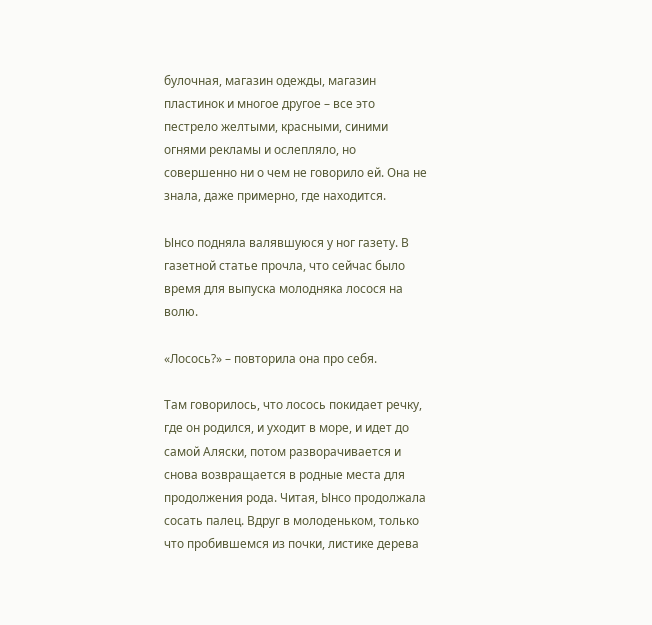булочная, магазин одежды, магазин пластинок и многое другое – все это пестрело желтыми, красными, синими огнями рекламы и ослепляло, но совершенно ни о чем не говорило ей. Она не знала, даже примерно, где находится.

Ынсо подняла валявшуюся у ног газету. В газетной статье прочла, что сейчас было время для выпуска молодняка лосося на волю.

«Лосось?» – повторила она про себя.

Там говорилось, что лосось покидает речку, где он родился, и уходит в море, и идет до самой Аляски, потом разворачивается и снова возвращается в родные места для продолжения рода. Читая, Ынсо продолжала сосать палец. Вдруг в молоденьком, только что пробившемся из почки, листике дерева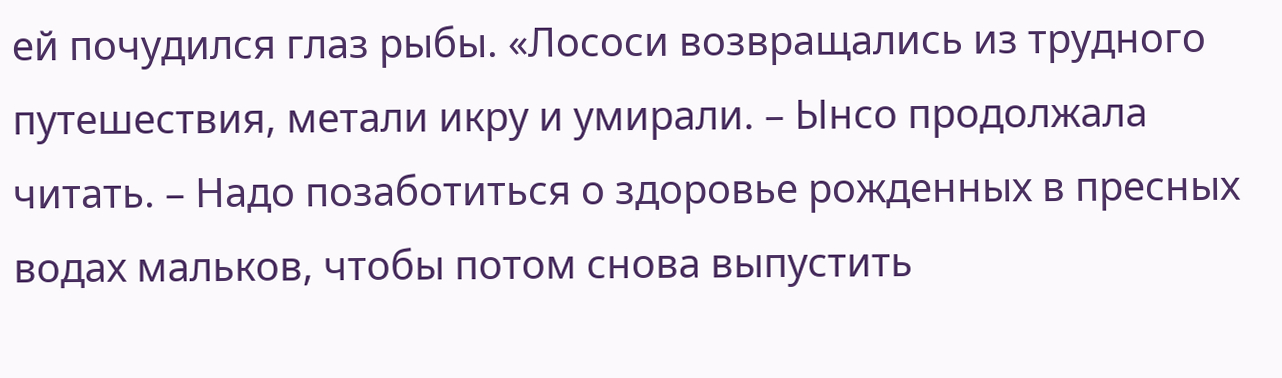ей почудился глаз рыбы. «Лососи возвращались из трудного путешествия, метали икру и умирали. – Ынсо продолжала читать. – Надо позаботиться о здоровье рожденных в пресных водах мальков, чтобы потом снова выпустить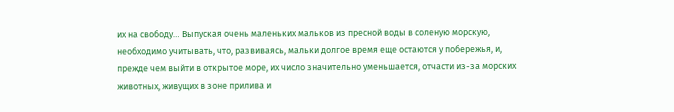их на свободу… Выпуская очень маленьких мальков из пресной воды в соленую морскую, необходимо учитывать, что, развиваясь, мальки долгое время еще остаются у побережья, и, прежде чем выйти в открытое море, их число значительно уменьшается, отчасти из-за морских животных, живущих в зоне прилива и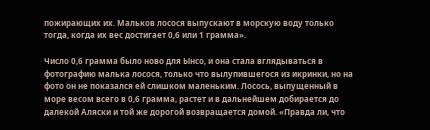пожирающих их. Мальков лосося выпускают в морскую воду только тогда, когда их вес достигает 0,6 или 1 грамма».

Число 0,6 грамма было ново для Ынсо, и она стала вглядываться в фотографию малька лосося, только что вылупившегося из икринки, но на фото он не показался ей слишком маленьким. Лосось, выпущенный в море весом всего в 0,6 грамма, растет и в дальнейшем добирается до далекой Аляски и той же дорогой возвращается домой. «Правда ли, что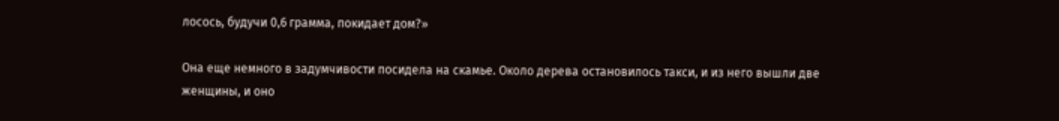лосось, будучи 0,6 грамма, покидает дом?»

Она еще немного в задумчивости посидела на скамье. Около дерева остановилось такси, и из него вышли две женщины, и оно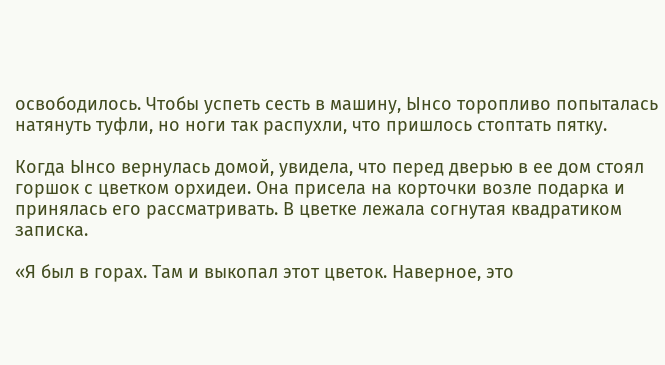освободилось. Чтобы успеть сесть в машину, Ынсо торопливо попыталась натянуть туфли, но ноги так распухли, что пришлось стоптать пятку.

Когда Ынсо вернулась домой, увидела, что перед дверью в ее дом стоял горшок с цветком орхидеи. Она присела на корточки возле подарка и принялась его рассматривать. В цветке лежала согнутая квадратиком записка.

«Я был в горах. Там и выкопал этот цветок. Наверное, это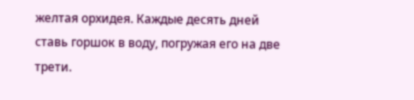желтая орхидея. Каждые десять дней ставь горшок в воду, погружая его на две трети.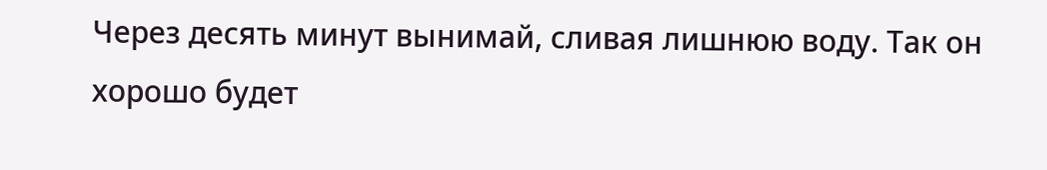Через десять минут вынимай, сливая лишнюю воду. Так он хорошо будет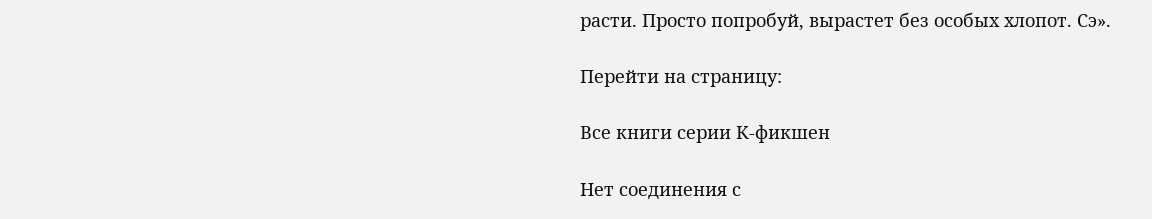расти. Просто попробуй, вырастет без особых хлопот. Сэ».

Перейти на страницу:

Все книги серии К-фикшен

Нет соединения с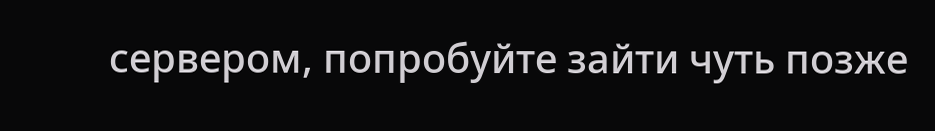сервером, попробуйте зайти чуть позже